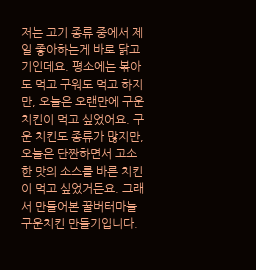저는 고기 종류 중에서 제일 좋아하는게 바로 닭고기인데요. 평소에는 볶아도 먹고 구워도 먹고 하지만, 오늘은 오랜만에 구운 치킨이 먹고 싶었어요. 구운 치킨도 종류가 많지만, 오늘은 단짠하면서 고소한 맛의 소스를 바른 치킨이 먹고 싶었거든요. 그래서 만들어본 꿀버터마늘구운치킨 만들기입니다.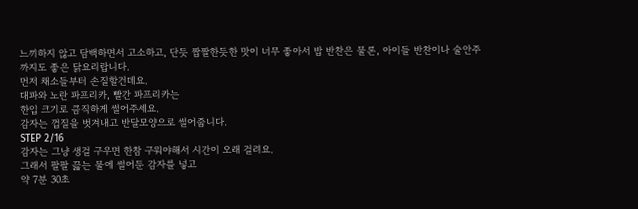느끼하지 않고 담백하면서 고소하고, 단듯 짭짤한듯한 맛이 너무 좋아서 밥 반찬은 물론, 아이들 반찬이나 술안주까지도 좋은 닭요리랍니다.
먼저 채소들부터 손질할건데요.
대파와 노란 파프리카, 빨간 파프리카는
한입 크기로 큼직하게 썰어주세요.
감자는 껍질을 벗겨내고 반달모양으로 썰어줍니다.
STEP 2/16
감자는 그냥 생걸 구우면 한참 구워야해서 시간이 오래 걸려요.
그래서 팔팔 끓는 물에 썰어둔 감자를 넣고
약 7분 30초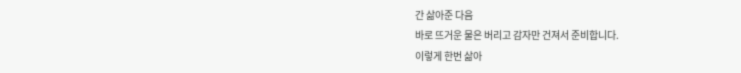간 삶아준 다음
바로 뜨거운 물은 버리고 감자만 건져서 준비합니다.
이렇게 한번 삶아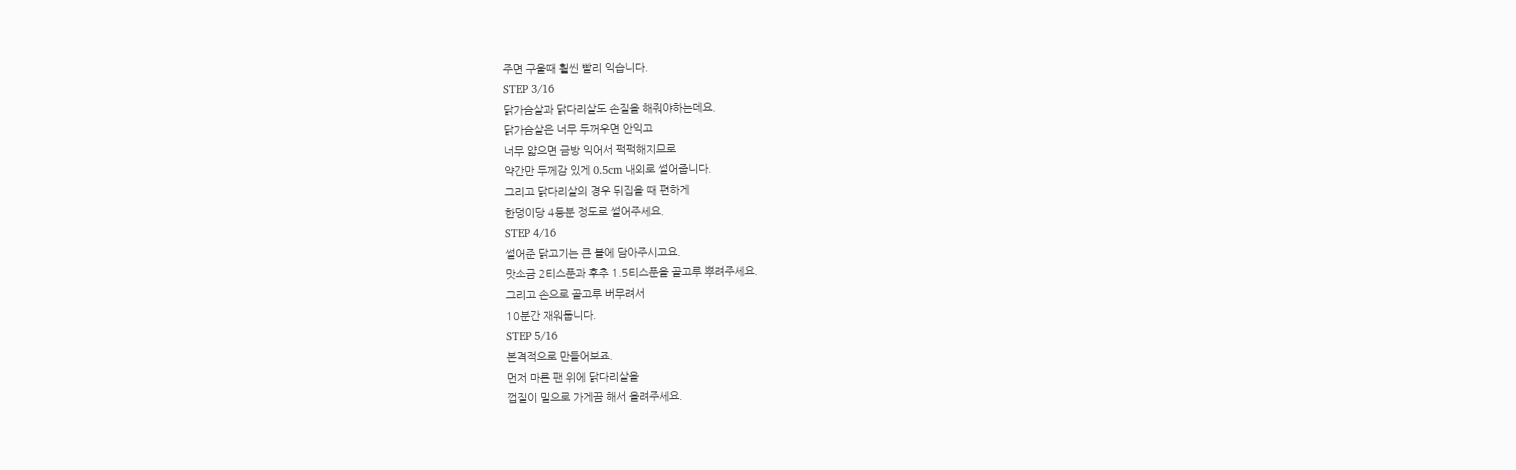주면 구울때 훨씬 빨리 익습니다.
STEP 3/16
닭가슴살과 닭다리살도 손질을 해줘야하는데요.
닭가슴살은 너무 두꺼우면 안익고
너무 얇으면 금방 익어서 퍽퍽해지므로
약간만 두께감 있게 0.5cm 내외로 썰어줍니다.
그리고 닭다리살의 경우 뒤집을 때 편하게
한덩이당 4등분 정도로 썰어주세요.
STEP 4/16
썰어준 닭고기는 큰 볼에 담아주시고요.
맛소금 2티스푼과 후추 1.5티스푼을 골고루 뿌려주세요.
그리고 손으로 골고루 버무려서
10분간 재워둡니다.
STEP 5/16
본격적으로 만들어보죠.
먼저 마른 팬 위에 닭다리살을
껍질이 밑으로 가게끔 해서 올려주세요.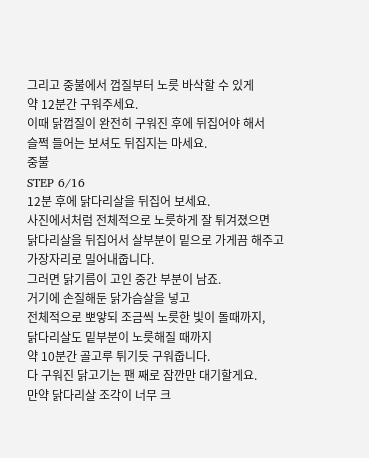그리고 중불에서 껍질부터 노릇 바삭할 수 있게
약 12분간 구워주세요.
이때 닭껍질이 완전히 구워진 후에 뒤집어야 해서
슬쩍 들어는 보셔도 뒤집지는 마세요.
중불
STEP 6/16
12분 후에 닭다리살을 뒤집어 보세요.
사진에서처럼 전체적으로 노릇하게 잘 튀겨졌으면
닭다리살을 뒤집어서 살부분이 밑으로 가게끔 해주고
가장자리로 밀어내줍니다.
그러면 닭기름이 고인 중간 부분이 남죠.
거기에 손질해둔 닭가슴살을 넣고
전체적으로 뽀얗되 조금씩 노릇한 빛이 돌때까지,
닭다리살도 밑부분이 노릇해질 때까지
약 10분간 골고루 튀기듯 구워줍니다.
다 구워진 닭고기는 팬 째로 잠깐만 대기할게요.
만약 닭다리살 조각이 너무 크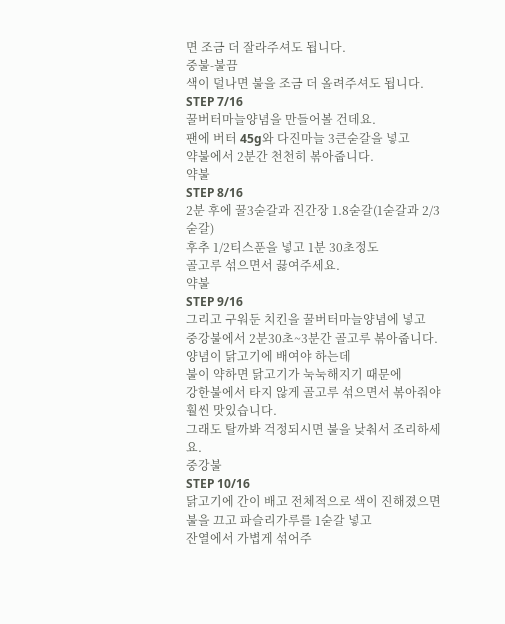면 조금 더 잘라주셔도 됩니다.
중불-불끔
색이 덜나면 불을 조금 더 올려주셔도 됩니다.
STEP 7/16
꿀버터마늘양념을 만들어볼 건데요.
팬에 버터 45g와 다진마늘 3큰숟갈을 넣고
약불에서 2분간 천천히 볶아줍니다.
약불
STEP 8/16
2분 후에 꿀3숟갈과 진간장 1.8숟갈(1숟갈과 2/3숟갈)
후추 1/2티스푼을 넣고 1분 30초정도
골고루 섞으면서 끓여주세요.
약불
STEP 9/16
그리고 구워둔 치킨을 꿀버터마늘양념에 넣고
중강불에서 2분30초~3분간 골고루 볶아줍니다.
양념이 닭고기에 배여야 하는데
불이 약하면 닭고기가 눅눅해지기 때문에
강한불에서 타지 않게 골고루 섞으면서 볶아줘야 훨씬 맛있습니다.
그래도 탈까봐 걱정되시면 불을 낮춰서 조리하세요.
중강불
STEP 10/16
닭고기에 간이 배고 전체적으로 색이 진해졌으면
불을 끄고 파슬리가루를 1숟갈 넣고
잔열에서 가볍게 섞어주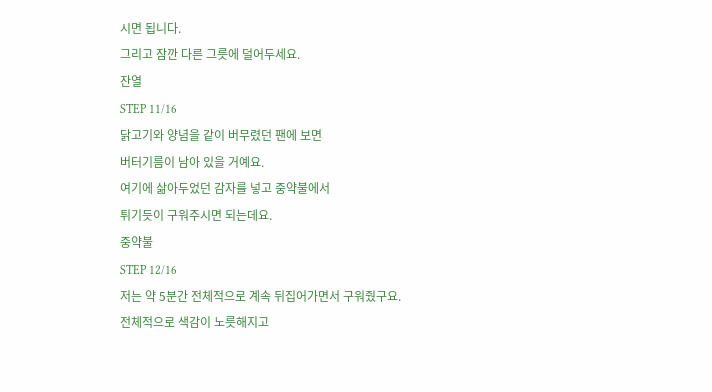시면 됩니다.
그리고 잠깐 다른 그릇에 덜어두세요.
잔열
STEP 11/16
닭고기와 양념을 같이 버무렸던 팬에 보면
버터기름이 남아 있을 거예요.
여기에 삶아두었던 감자를 넣고 중약불에서
튀기듯이 구워주시면 되는데요.
중약불
STEP 12/16
저는 약 5분간 전체적으로 계속 뒤집어가면서 구워줬구요.
전체적으로 색감이 노릇해지고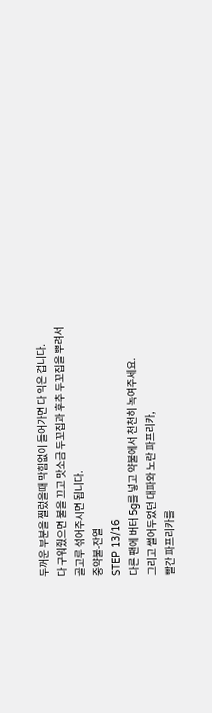두꺼운 부분을 찔렀을때 막힘없이 들어가면 다 익은 겁니다.
다 구워줬으면 불을 끄고 맛소금 두꼬집과 후추 두꼬집을 뿌려서
골고루 섞어주시면 됩니다.
중약불-잔열
STEP 13/16
다른 팬에 버터 5g를 넣고 약불에서 천천히 녹여주세요.
그리고 썰어두었던 대파와 노란 파프리카,
빨간 파프리카를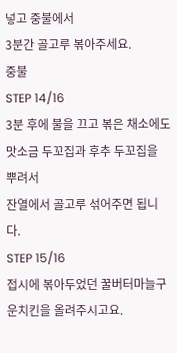넣고 중불에서
3분간 골고루 볶아주세요.
중불
STEP 14/16
3분 후에 불을 끄고 볶은 채소에도
맛소금 두꼬집과 후추 두꼬집을 뿌려서
잔열에서 골고루 섞어주면 됩니다.
STEP 15/16
접시에 볶아두었던 꿀버터마늘구운치킨을 올려주시고요.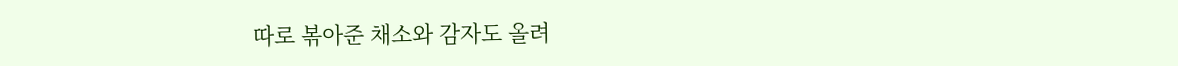따로 볶아준 채소와 감자도 올려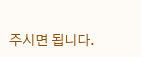주시면 됩니다.